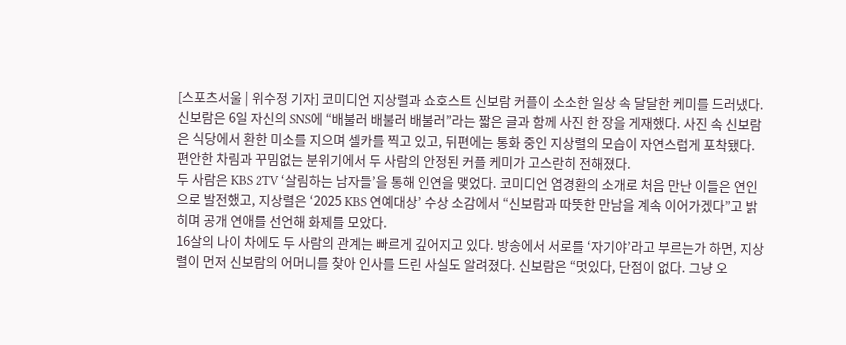[스포츠서울 | 위수정 기자] 코미디언 지상렬과 쇼호스트 신보람 커플이 소소한 일상 속 달달한 케미를 드러냈다.
신보람은 6일 자신의 SNS에 “배불러 배불러 배불러”라는 짧은 글과 함께 사진 한 장을 게재했다. 사진 속 신보람은 식당에서 환한 미소를 지으며 셀카를 찍고 있고, 뒤편에는 통화 중인 지상렬의 모습이 자연스럽게 포착됐다. 편안한 차림과 꾸밈없는 분위기에서 두 사람의 안정된 커플 케미가 고스란히 전해졌다.
두 사람은 KBS 2TV ‘살림하는 남자들’을 통해 인연을 맺었다. 코미디언 염경환의 소개로 처음 만난 이들은 연인으로 발전했고, 지상렬은 ‘2025 KBS 연예대상’ 수상 소감에서 “신보람과 따뜻한 만남을 계속 이어가겠다”고 밝히며 공개 연애를 선언해 화제를 모았다.
16살의 나이 차에도 두 사람의 관계는 빠르게 깊어지고 있다. 방송에서 서로를 ‘자기야’라고 부르는가 하면, 지상렬이 먼저 신보람의 어머니를 찾아 인사를 드린 사실도 알려졌다. 신보람은 “멋있다, 단점이 없다. 그냥 오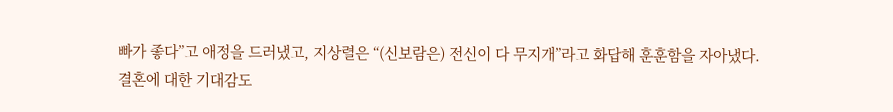빠가 좋다”고 애정을 드러냈고, 지상렬은 “(신보람은) 전신이 다 무지개”라고 화답해 훈훈함을 자아냈다.
결혼에 대한 기대감도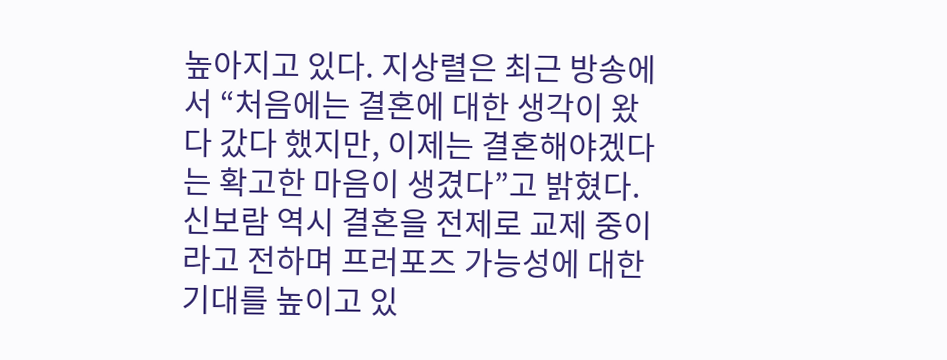높아지고 있다. 지상렬은 최근 방송에서 “처음에는 결혼에 대한 생각이 왔다 갔다 했지만, 이제는 결혼해야겠다는 확고한 마음이 생겼다”고 밝혔다. 신보람 역시 결혼을 전제로 교제 중이라고 전하며 프러포즈 가능성에 대한 기대를 높이고 있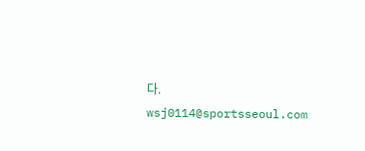다. wsj0114@sportsseoul.com